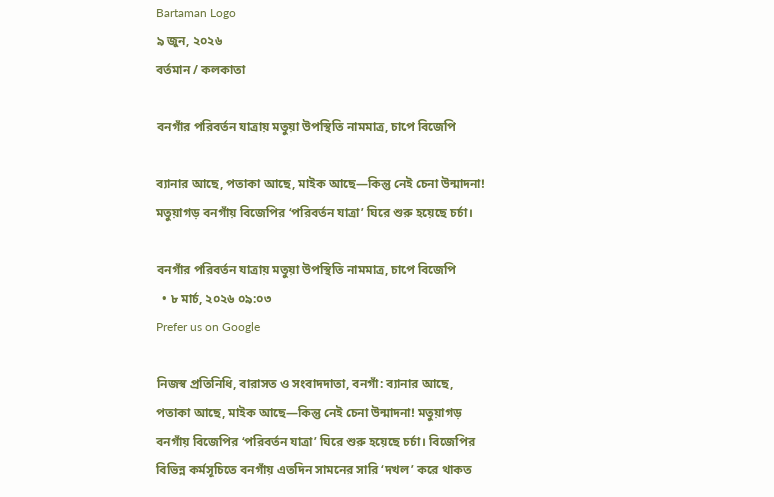Bartaman Logo
৯ জুন, ২০২৬
বর্তমান / কলকাতা

বনগাঁর পরিবর্তন যাত্রায় মতুয়া উপস্থিতি নামমাত্র, চাপে বিজেপি

ব্যানার আছে, পতাকা আছে, মাইক আছে—কিন্তু নেই চেনা উন্মাদনা! মতুয়াগড় বনগাঁয় বিজেপির ‘পরিবর্তন যাত্রা’ ঘিরে শুরু হয়েছে চর্চা।

বনগাঁর পরিবর্তন যাত্রায় মতুয়া উপস্থিতি নামমাত্র, চাপে বিজেপি
  • ৮ মার্চ, ২০২৬ ০৯:০৩
Prefer us on Google

নিজস্ব প্রতিনিধি, বারাসত ও সংবাদদাতা, বনগাঁ: ব্যানার আছে, পতাকা আছে, মাইক আছে—কিন্তু নেই চেনা উন্মাদনা! মতুয়াগড় বনগাঁয় বিজেপির ‘পরিবর্তন যাত্রা’ ঘিরে শুরু হয়েছে চর্চা। বিজেপির বিভিন্ন কর্মসূচিতে বনগাঁয় এতদিন সামনের সারি ‘দখল’ করে থাকত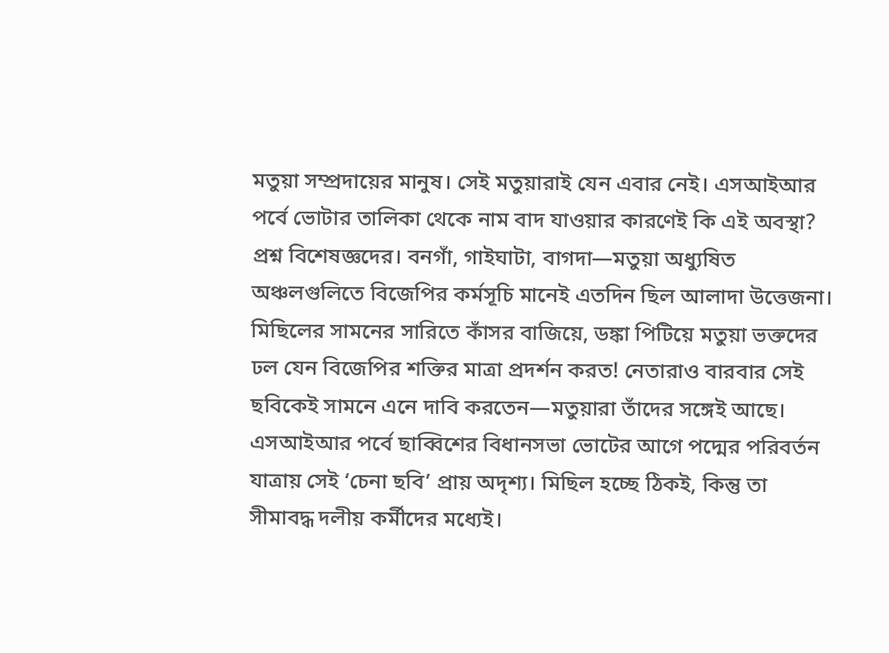মতুয়া সম্প্রদায়ের মানুষ। সেই মতুয়ারাই যেন এবার নেই। এসআইআর পর্বে ভোটার তালিকা থেকে নাম বাদ যাওয়ার কারণেই কি এই অবস্থা? প্রশ্ন বিশেষজ্ঞদের। বনগাঁ, গাইঘাটা, বাগদা—মতুয়া অধ্যুষিত অঞ্চলগুলিতে বিজেপির কর্মসূচি মানেই এতদিন ছিল আলাদা উত্তেজনা। মিছিলের সামনের সারিতে কাঁসর বাজিয়ে, ডঙ্কা পিটিয়ে মতুয়া ভক্তদের ঢল যেন বিজেপির শক্তির মাত্রা প্রদর্শন করত! নেতারাও বারবার সেই ছবিকেই সামনে এনে দাবি করতেন—মতুয়ারা তাঁদের সঙ্গেই আছে। এসআইআর পর্বে ছাব্বিশের বিধানসভা ভোটের আগে পদ্মের পরিবর্তন যাত্রায় সেই ‘চেনা ছবি’ প্রায় অদৃশ্য। মিছিল হচ্ছে ঠিকই, কিন্তু তা সীমাবদ্ধ দলীয় কর্মীদের মধ্যেই।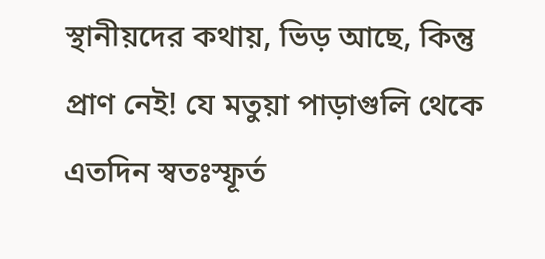স্থানীয়দের কথায়, ভিড় আছে, কিন্তু প্রাণ নেই! যে মতুয়া পাড়াগুলি থেকে এতদিন স্বতঃস্ফূর্ত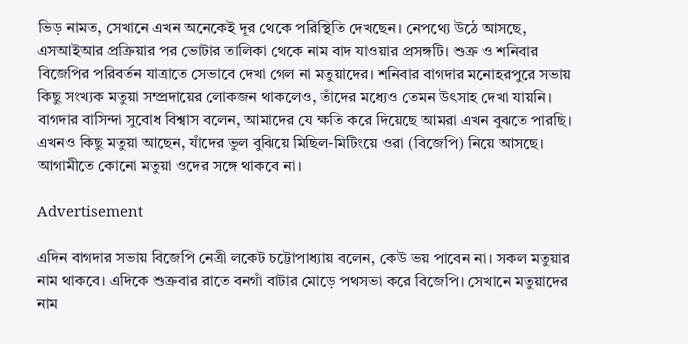ভিড় নামত, সেখানে এখন অনেকেই দূর থেকে পরিস্থিতি দেখছেন। নেপথ্যে উঠে আসছে, এসআইআর প্রক্রিয়ার পর ভোটার তালিকা থেকে নাম বাদ যাওয়ার প্রসঙ্গটি। শুক্র ও শনিবার বিজেপির পরিবর্তন যাত্রাতে সেভাবে দেখা গেল না মতুয়াদের। শনিবার বাগদার মনোহরপুরে সভায় কিছু সংখ্যক মতুয়া সম্প্রদায়ের লোকজন থাকলেও, তাঁদের মধ্যেও তেমন উৎসাহ দেখা যায়নি। বাগদার বাসিন্দা সুবোধ বিশ্বাস বলেন, আমাদের যে ক্ষতি করে দিয়েছে আমরা এখন বুঝতে পারছি। এখনও কিছু মতুয়া আছেন, যাঁদের ভুল বুঝিয়ে মিছিল-মিটিংয়ে ওরা (বিজেপি) নিয়ে আসছে। আগামীতে কোনো মতুয়া ওদের সঙ্গে থাকবে না।

Advertisement

এদিন বাগদার সভায় বিজেপি নেত্রী লকেট চট্টোপাধ্যায় বলেন, কেউ ভয় পাবেন না। সকল মতুয়ার নাম থাকবে। এদিকে শুক্রবার রাতে বনগাঁ বাটার মোড়ে পথসভা করে বিজেপি। সেখানে মতুয়াদের নাম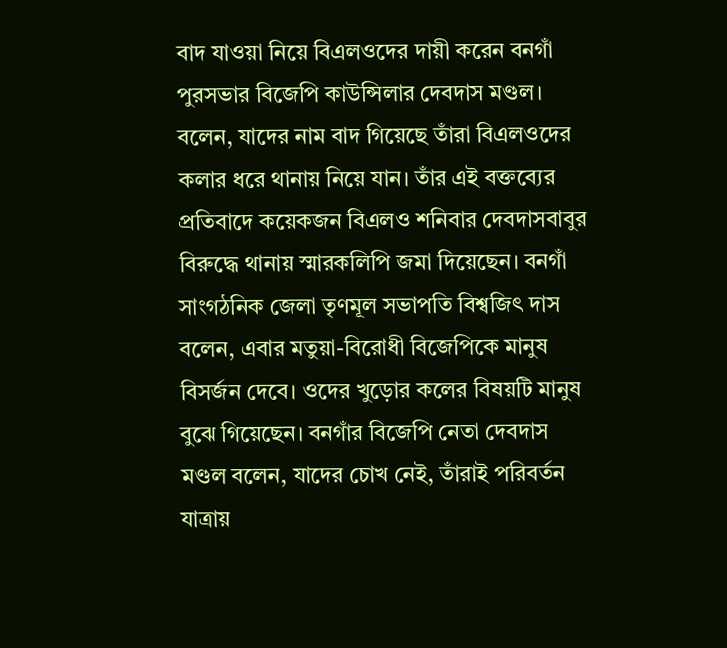বাদ যাওয়া নিয়ে বিএলওদের দায়ী করেন বনগাঁ পুরসভার বিজেপি কাউন্সিলার দেবদাস মণ্ডল। বলেন, যাদের নাম বাদ গিয়েছে তাঁরা বিএলওদের কলার ধরে থানায় নিয়ে যান। তাঁর এই বক্তব্যের প্রতিবাদে কয়েকজন বিএলও শনিবার দেবদাসবাবুর বিরুদ্ধে থানায় স্মারকলিপি জমা দিয়েছেন। বনগাঁ সাংগঠনিক জেলা তৃণমূল সভাপতি বিশ্বজিৎ দাস বলেন, এবার মতুয়া-বিরোধী বিজেপিকে মানুষ বিসর্জন দেবে। ওদের খুড়োর কলের বিষয়টি মানুষ বুঝে গিয়েছেন। বনগাঁর বিজেপি নেতা দেবদাস মণ্ডল বলেন, যাদের চোখ নেই, তাঁরাই পরিবর্তন যাত্রায়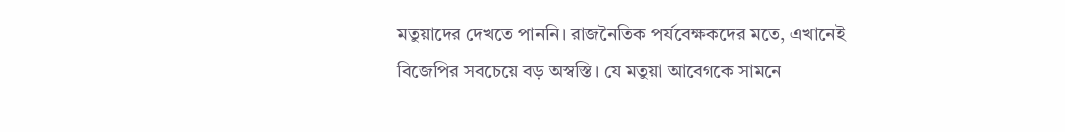মতুয়াদের দেখতে পাননি। রাজনৈতিক পর্যবেক্ষকদের মতে, এখানেই বিজেপির সবচেয়ে বড় অস্বস্তি। যে মতুয়া আবেগকে সামনে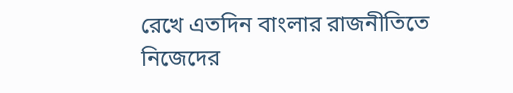রেখে এতদিন বাংলার রাজনীতিতে নিজেদের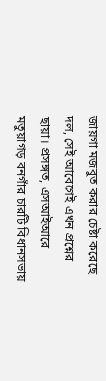জায়গা মজবুত করার চেষ্টা করেছে দল, সেই আবেগেই এখন প্রশ্নের ছায়া। প্রসঙ্গত, এসআইআরে মতুয়াগড় বনগাঁর চারটি বিধানসভায়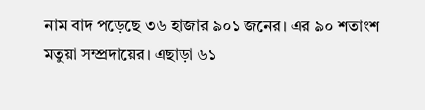নাম বাদ পড়েছে ৩৬ হাজার ৯০১ জনের। এর ৯০ শতাংশ মতুয়া সম্প্রদায়ের। এছাড়া ৬১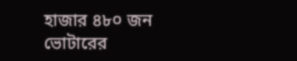হাজার ৪৮০ জন ভোটারের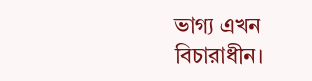ভাগ্য এখন বিচারাধীন।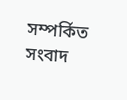সম্পর্কিত সংবাদ